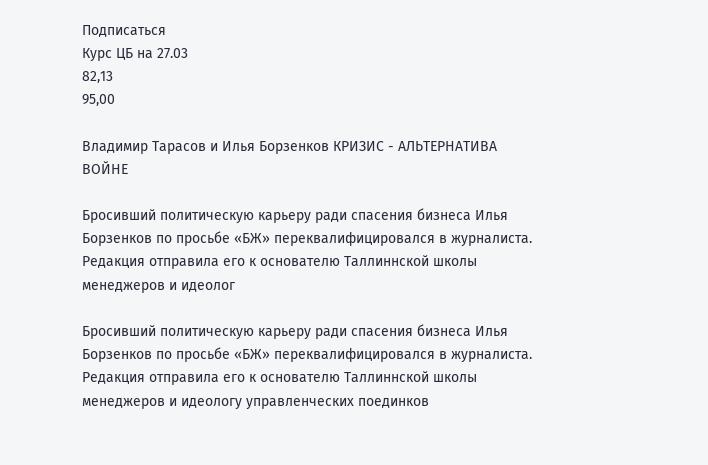Подписаться
Курс ЦБ на 27.03
82,13
95,00

Владимир Тарасов и Илья Борзенков КРИЗИС - АЛЬТЕРНАТИВА ВОЙНЕ

Бросивший политическую карьеру ради спасения бизнеса Илья Борзенков по просьбе «БЖ» переквалифицировался в журналиста. Редакция отправила его к основателю Таллиннской школы менеджеров и идеолог

Бросивший политическую карьеру ради спасения бизнеса Илья Борзенков по просьбе «БЖ» переквалифицировался в журналиста. Редакция отправила его к основателю Таллиннской школы менеджеров и идеологу управленческих поединков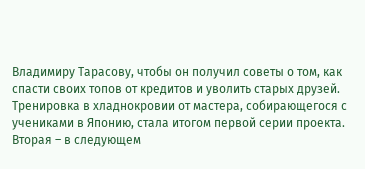Владимиру Тарасову, чтобы он получил советы о том, как спасти своих топов от кредитов и уволить старых друзей. Тренировка в хладнокровии от мастера, собирающегося с учениками в Японию, стала итогом первой серии проекта. Вторая – в следующем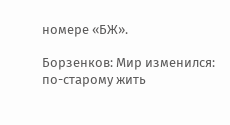номере «БЖ».

Борзенков: Мир изменился: по-старому жить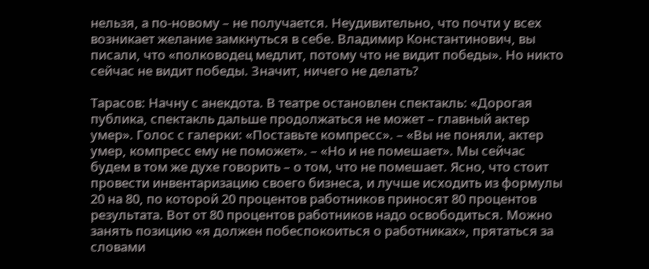нельзя, а по-новому – не получается. Неудивительно, что почти у всех возникает желание замкнуться в себе. Владимир Константинович, вы писали, что «полководец медлит, потому что не видит победы». Но никто сейчас не видит победы. Значит, ничего не делать?

Тарасов: Начну с анекдота. В театре остановлен спектакль: «Дорогая публика, спектакль дальше продолжаться не может – главный актер умер». Голос с галерки: «Поставьте компресс». – «Вы не поняли, актер умер, компресс ему не поможет». – «Но и не помешает». Мы сейчас будем в том же духе говорить – о том, что не помешает. Ясно, что стоит провести инвентаризацию своего бизнеса, и лучше исходить из формулы 20 на 80, по которой 20 процентов работников приносят 80 процентов результата. Вот от 80 процентов работников надо освободиться. Можно занять позицию «я должен побеспокоиться о работниках», прятаться за словами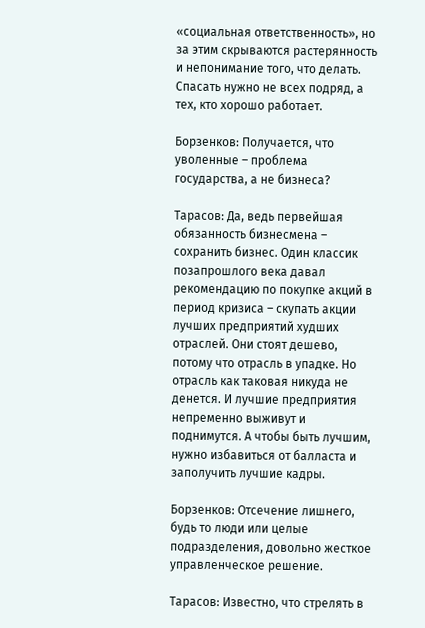«социальная ответственность», но за этим скрываются растерянность и непонимание того, что делать. Спасать нужно не всех подряд, а тех, кто хорошо работает.

Борзенков: Получается, что уволенные – проблема государства, а не бизнеса?

Тарасов: Да, ведь первейшая обязанность бизнесмена – сохранить бизнес. Один классик позапрошлого века давал рекомендацию по покупке акций в период кризиса – скупать акции лучших предприятий худших отраслей. Они стоят дешево, потому что отрасль в упадке. Но отрасль как таковая никуда не денется. И лучшие предприятия непременно выживут и поднимутся. А чтобы быть лучшим, нужно избавиться от балласта и заполучить лучшие кадры.

Борзенков: Отсечение лишнего, будь то люди или целые подразделения, довольно жесткое управленческое решение.

Тарасов: Известно, что стрелять в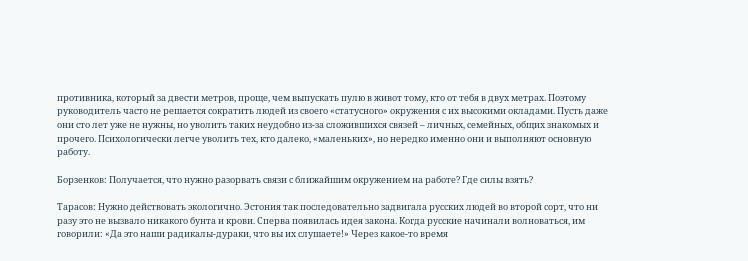противника, который за двести метров, проще, чем выпускать пулю в живот тому, кто от тебя в двух метрах. Поэтому руководитель часто не решается сократить людей из своего «статусного» окружения с их высокими окладами. Пусть даже они сто лет уже не нужны, но уволить таких неудобно из-за сложившихся связей – личных, семейных, общих знакомых и прочего. Психологически легче уволить тех, кто далеко, «маленьких», но нередко именно они и выполняют основную работу.

Борзенков: Получается, что нужно разорвать связи с ближайшим окружением на работе? Где силы взять?

Тарасов: Нужно действовать экологично. Эстония так последовательно задвигала русских людей во второй сорт, что ни разу это не вызвало никакого бунта и крови. Сперва появилась идея закона. Когда русские начинали волноваться, им говорили: «Да это наши радикалы-дураки, что вы их слушаете!» Через какое-то время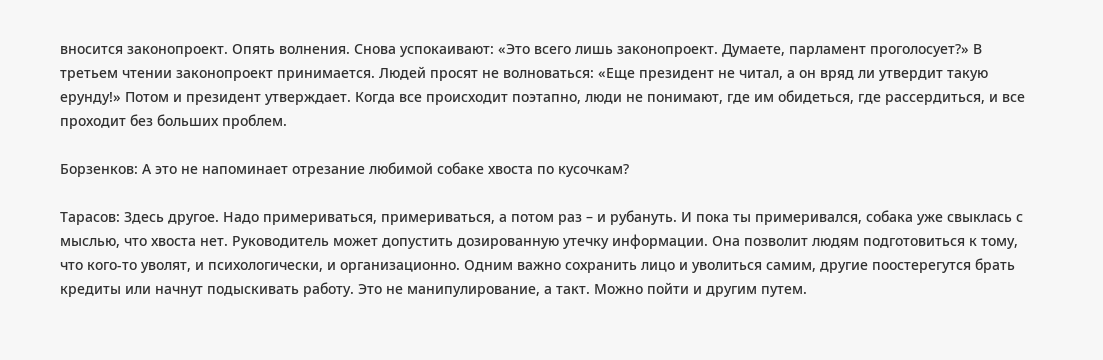вносится законопроект. Опять волнения. Снова успокаивают: «Это всего лишь законопроект. Думаете, парламент проголосует?» В третьем чтении законопроект принимается. Людей просят не волноваться: «Еще президент не читал, а он вряд ли утвердит такую ерунду!» Потом и президент утверждает. Когда все происходит поэтапно, люди не понимают, где им обидеться, где рассердиться, и все проходит без больших проблем.

Борзенков: А это не напоминает отрезание любимой собаке хвоста по кусочкам?

Тарасов: Здесь другое. Надо примериваться, примериваться, а потом раз – и рубануть. И пока ты примеривался, собака уже свыклась с мыслью, что хвоста нет. Руководитель может допустить дозированную утечку информации. Она позволит людям подготовиться к тому, что кого-то уволят, и психологически, и организационно. Одним важно сохранить лицо и уволиться самим, другие поостерегутся брать кредиты или начнут подыскивать работу. Это не манипулирование, а такт. Можно пойти и другим путем.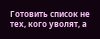Готовить список не тех, кого уволят, а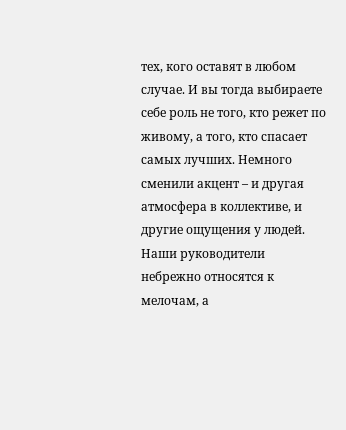тех, кого оставят в любом случае. И вы тогда выбираете себе роль не того, кто режет по живому, а того, кто спасает самых лучших. Немного сменили акцент – и другая атмосфера в коллективе, и другие ощущения у людей. Наши руководители небрежно относятся к мелочам, а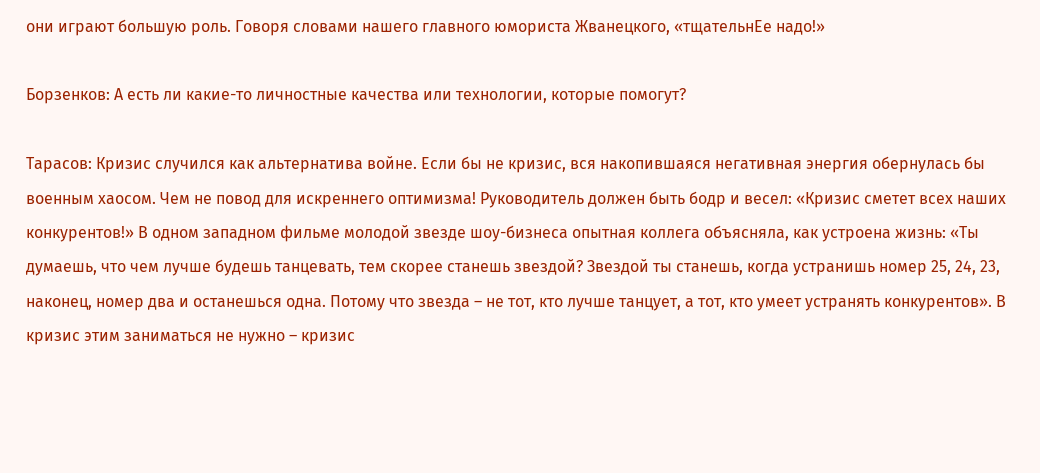они играют большую роль. Говоря словами нашего главного юмориста Жванецкого, «тщательнЕе надо!»

Борзенков: А есть ли какие-то личностные качества или технологии, которые помогут?

Тарасов: Кризис случился как альтернатива войне. Если бы не кризис, вся накопившаяся негативная энергия обернулась бы военным хаосом. Чем не повод для искреннего оптимизма! Руководитель должен быть бодр и весел: «Кризис сметет всех наших конкурентов!» В одном западном фильме молодой звезде шоу-бизнеса опытная коллега объясняла, как устроена жизнь: «Ты думаешь, что чем лучше будешь танцевать, тем скорее станешь звездой? Звездой ты станешь, когда устранишь номер 25, 24, 23, наконец, номер два и останешься одна. Потому что звезда – не тот, кто лучше танцует, а тот, кто умеет устранять конкурентов». В кризис этим заниматься не нужно – кризис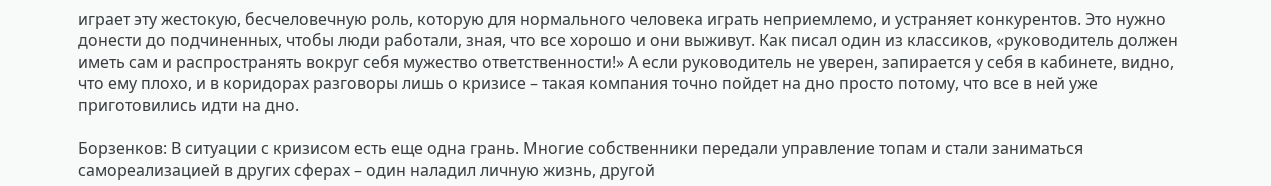играет эту жестокую, бесчеловечную роль, которую для нормального человека играть неприемлемо, и устраняет конкурентов. Это нужно донести до подчиненных, чтобы люди работали, зная, что все хорошо и они выживут. Как писал один из классиков, «руководитель должен иметь сам и распространять вокруг себя мужество ответственности!» А если руководитель не уверен, запирается у себя в кабинете, видно, что ему плохо, и в коридорах разговоры лишь о кризисе – такая компания точно пойдет на дно просто потому, что все в ней уже приготовились идти на дно.

Борзенков: В ситуации с кризисом есть еще одна грань. Многие собственники передали управление топам и стали заниматься самореализацией в других сферах – один наладил личную жизнь, другой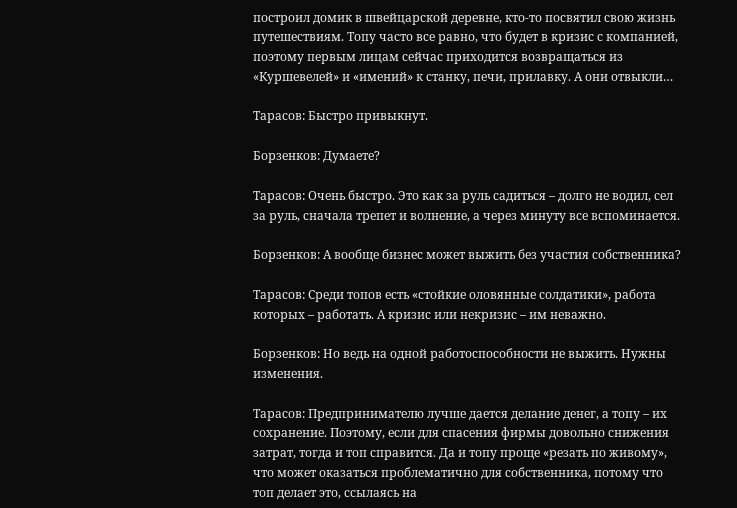построил домик в швейцарской деревне, кто-то посвятил свою жизнь путешествиям. Топу часто все равно, что будет в кризис с компанией, поэтому первым лицам сейчас приходится возвращаться из «Куршевелей» и «имений» к станку, печи, прилавку. А они отвыкли…

Тарасов: Быстро привыкнут.

Борзенков: Думаете?

Тарасов: Очень быстро. Это как за руль садиться – долго не водил, сел за руль, сначала трепет и волнение, а через минуту все вспоминается.

Борзенков: А вообще бизнес может выжить без участия собственника?

Тарасов: Среди топов есть «стойкие оловянные солдатики», работа которых – работать. А кризис или некризис – им неважно.

Борзенков: Но ведь на одной работоспособности не выжить. Нужны изменения.

Тарасов: Предпринимателю лучше дается делание денег, а топу – их сохранение. Поэтому, если для спасения фирмы довольно снижения затрат, тогда и топ справится. Да и топу проще «резать по живому», что может оказаться проблематично для собственника, потому что топ делает это, ссылаясь на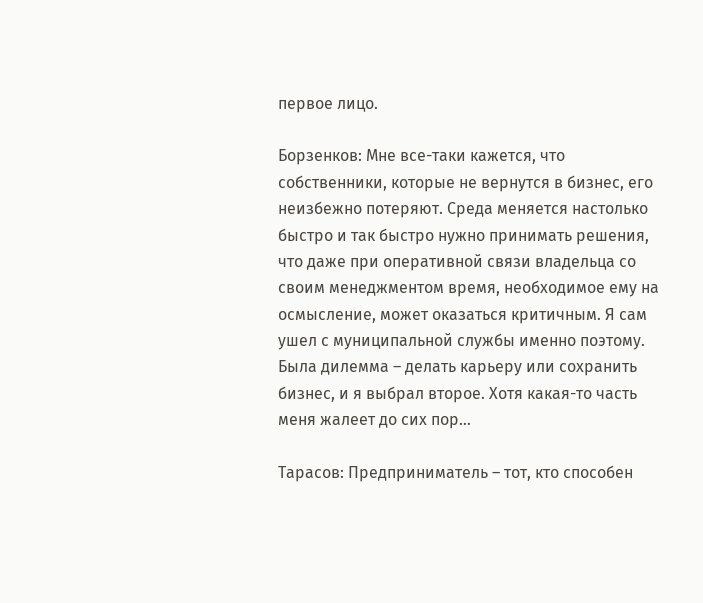первое лицо.

Борзенков: Мне все-таки кажется, что собственники, которые не вернутся в бизнес, его неизбежно потеряют. Среда меняется настолько быстро и так быстро нужно принимать решения, что даже при оперативной связи владельца со своим менеджментом время, необходимое ему на осмысление, может оказаться критичным. Я сам ушел с муниципальной службы именно поэтому. Была дилемма – делать карьеру или сохранить бизнес, и я выбрал второе. Хотя какая-то часть меня жалеет до сих пор…

Тарасов: Предприниматель – тот, кто способен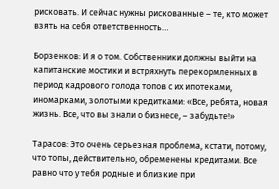рисковать. И сейчас нужны рискованные – те, кто может взять на себя ответственность…

Борзенков: И я о том. Собственники должны выйти на капитанские мостики и встряхнуть перекормленных в период кадрового голода топов с их ипотеками, иномарками, золотыми кредитками: «Все, ребята, новая жизнь. Все, что вы знали о бизнесе, – забудьте!»

Тарасов: Это очень серьезная проблема, кстати, потому, что топы, действительно, обременены кредитами. Все равно что у тебя родные и близкие при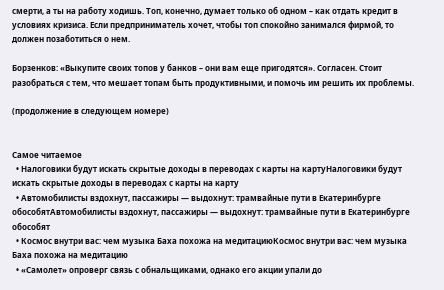смерти, а ты на работу ходишь. Топ, конечно, думает только об одном – как отдать кредит в условиях кризиса. Если предприниматель хочет, чтобы топ спокойно занимался фирмой, то должен позаботиться о нем.

Борзенков: «Выкупите своих топов у банков – они вам еще пригодятся». Согласен. Стоит разобраться с тем, что мешает топам быть продуктивными, и помочь им решить их проблемы.

(продолжение в следующем номере)


Самое читаемое
  • Налоговики будут искать скрытые доходы в переводах с карты на картуНалоговики будут искать скрытые доходы в переводах с карты на карту
  • Автомобилисты вздохнут, пассажиры — выдохнут: трамвайные пути в Екатеринбурге обособятАвтомобилисты вздохнут, пассажиры — выдохнут: трамвайные пути в Екатеринбурге обособят
  • Космос внутри вас: чем музыка Баха похожа на медитациюКосмос внутри вас: чем музыка Баха похожа на медитацию
  • «Самолет» опроверг связь с обнальщиками, однако его акции упали до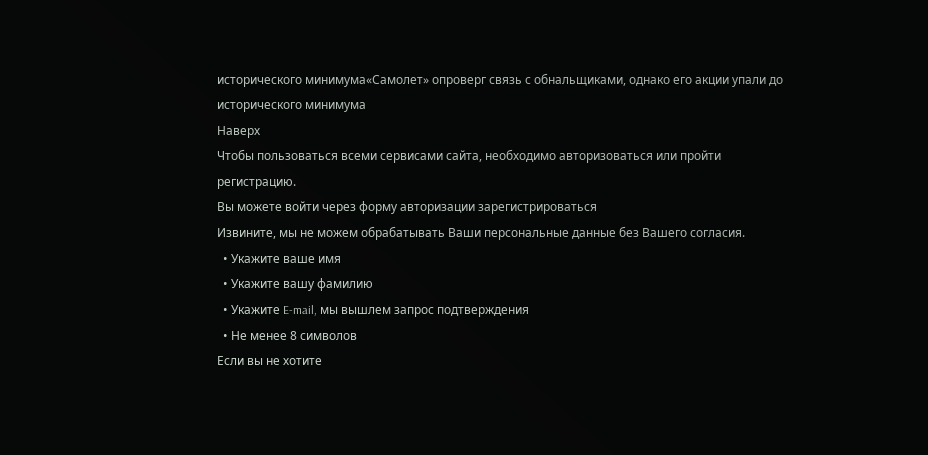исторического минимума«Самолет» опроверг связь с обнальщиками, однако его акции упали до исторического минимума
Наверх
Чтобы пользоваться всеми сервисами сайта, необходимо авторизоваться или пройти регистрацию.
Вы можете войти через форму авторизации зарегистрироваться
Извините, мы не можем обрабатывать Ваши персональные данные без Вашего согласия.
  • Укажите ваше имя
  • Укажите вашу фамилию
  • Укажите E-mail, мы вышлем запрос подтверждения
  • Не менее 8 символов
Если вы не хотите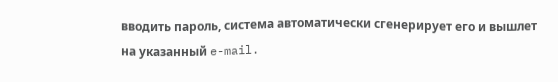вводить пароль, система автоматически сгенерирует его и вышлет на указанный e-mail.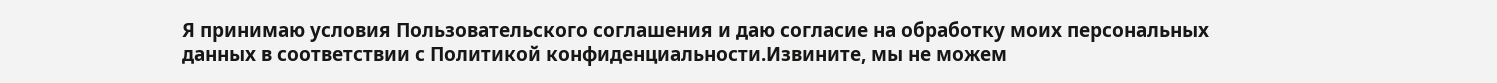Я принимаю условия Пользовательского соглашения и даю согласие на обработку моих персональных данных в соответствии с Политикой конфиденциальности.Извините, мы не можем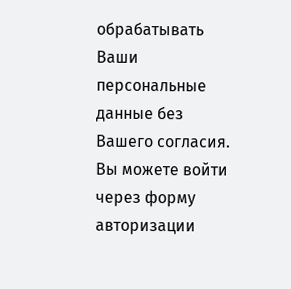обрабатывать Ваши персональные данные без Вашего согласия.
Вы можете войти через форму авторизации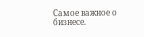Самое важное о бизнесе.